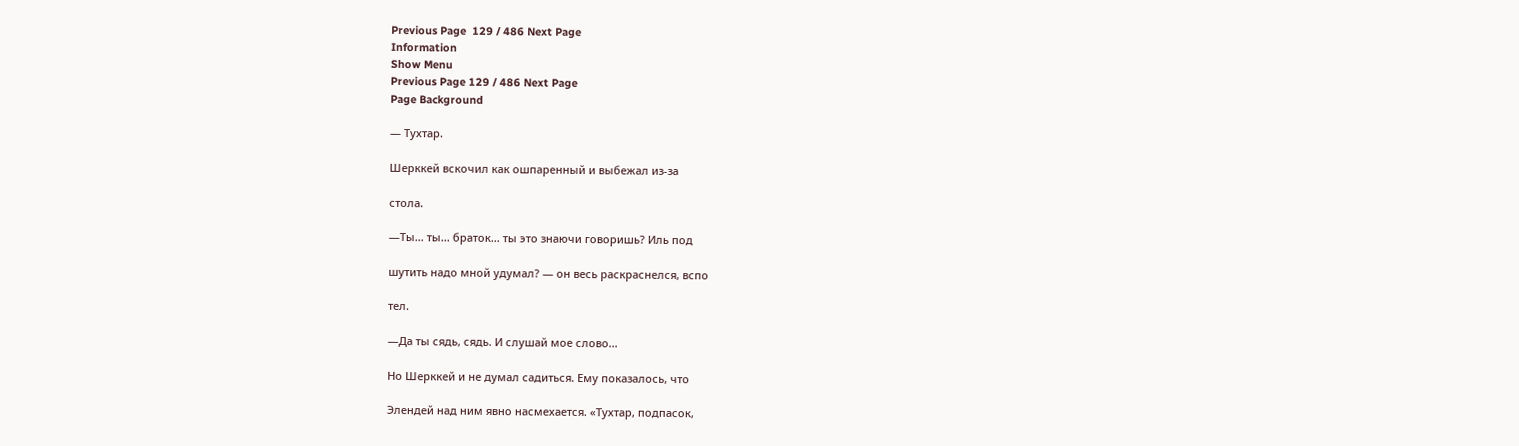Previous Page  129 / 486 Next Page
Information
Show Menu
Previous Page 129 / 486 Next Page
Page Background

— Тухтар.

Шерккей вскочил как ошпаренный и выбежал из-за

стола.

—Ты... ты... браток... ты это знаючи говоришь? Иль под

шутить надо мной удумал? — он весь раскраснелся, вспо

тел.

—Да ты сядь, сядь. И слушай мое слово...

Но Шерккей и не думал садиться. Ему показалось, что

Элендей над ним явно насмехается. «Тухтар, подпасок,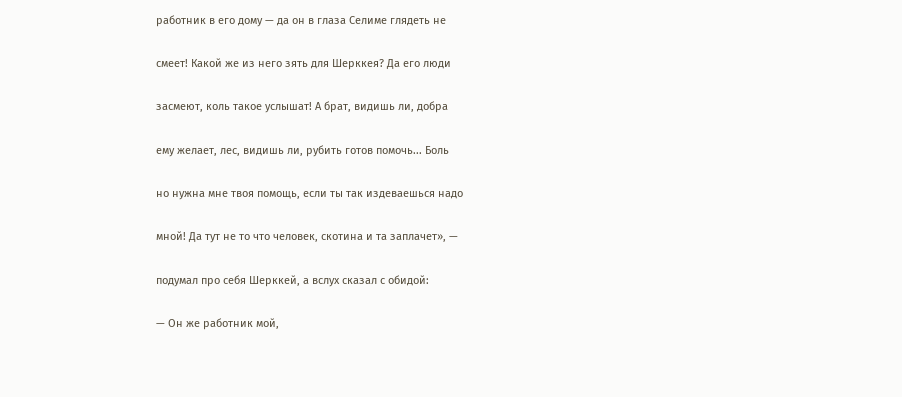работник в его дому — да он в глаза Селиме глядеть не

смеет! Какой же из него зять для Шерккея? Да его люди

засмеют, коль такое услышат! А брат, видишь ли, добра

ему желает, лес, видишь ли, рубить готов помочь... Боль

но нужна мне твоя помощь, если ты так издеваешься надо

мной! Да тут не то что человек, скотина и та заплачет», —

подумал про себя Шерккей, а вслух сказал с обидой:

— Он же работник мой,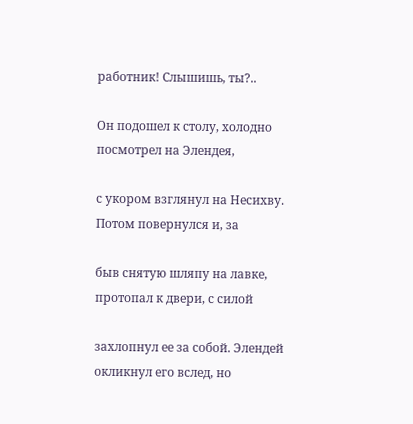работник! Слышишь, ты?..

Он подошел к столу, холодно посмотрел на Элендея,

с укором взглянул на Несихву. Потом повернулся и, за

быв снятую шляпу на лавке, протопал к двери, с силой

захлопнул ее за собой. Элендей окликнул его вслед, но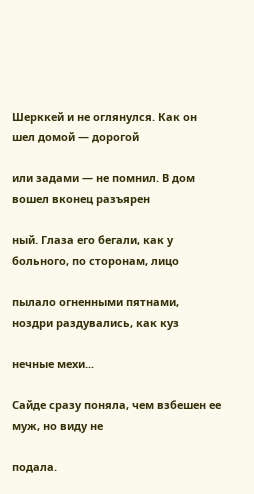Шерккей и не оглянулся. Как он шел домой — дорогой

или задами — не помнил. В дом вошел вконец разъярен

ный. Глаза его бегали, как у больного, по сторонам, лицо

пылало огненными пятнами, ноздри раздувались, как куз

нечные мехи...

Сайде сразу поняла, чем взбешен ее муж, но виду не

подала.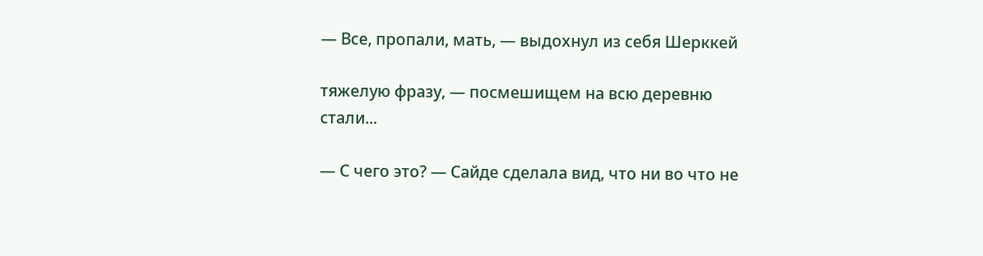— Все, пропали, мать, — выдохнул из себя Шерккей

тяжелую фразу, — посмешищем на всю деревню стали...

— С чего это? — Сайде сделала вид, что ни во что не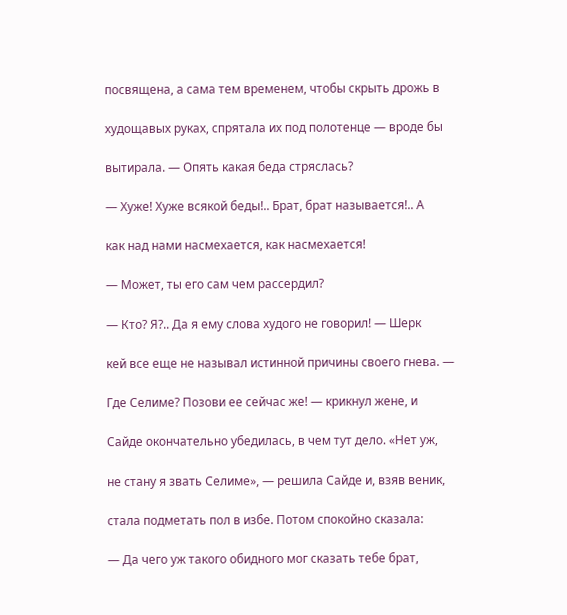посвящена, а сама тем временем, чтобы скрыть дрожь в

худощавых руках, спрятала их под полотенце — вроде бы

вытирала. — Опять какая беда стряслась?

— Хуже! Хуже всякой беды!.. Брат, брат называется!.. А

как над нами насмехается, как насмехается!

— Может, ты его сам чем рассердил?

— Кто? Я?.. Да я ему слова худого не говорил! — Шерк

кей все еще не называл истинной причины своего гнева. —

Где Селиме? Позови ее сейчас же! — крикнул жене, и

Сайде окончательно убедилась, в чем тут дело. «Нет уж,

не стану я звать Селиме», — решила Сайде и, взяв веник,

стала подметать пол в избе. Потом спокойно сказала:

— Да чего уж такого обидного мог сказать тебе брат,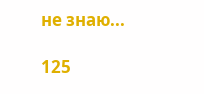не знаю...

125